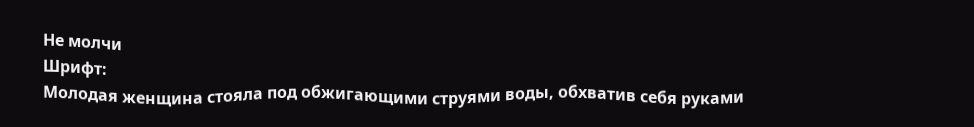Не молчи
Шрифт:
Молодая женщина стояла под обжигающими струями воды, обхватив себя руками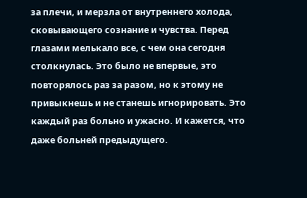за плечи, и мерзла от внутреннего холода, сковывающего сознание и чувства. Перед глазами мелькало все, с чем она сегодня столкнулась. Это было не впервые, это повторялось раз за разом, но к этому не привыкнешь и не станешь игнорировать. Это каждый раз больно и ужасно. И кажется, что даже больней предыдущего.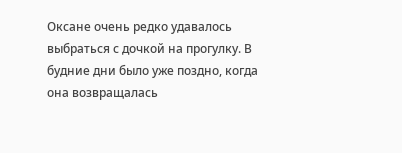Оксане очень редко удавалось выбраться с дочкой на прогулку. В будние дни было уже поздно, когда она возвращалась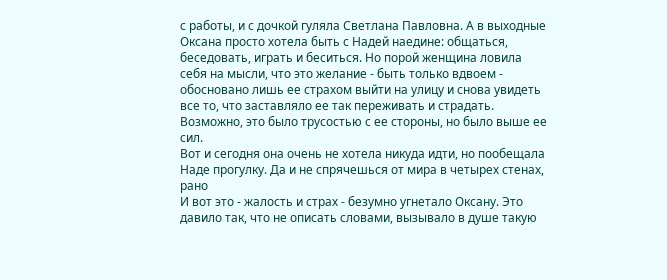с работы, и с дочкой гуляла Светлана Павловна. А в выходные Оксана просто хотела быть с Надей наедине: общаться, беседовать, играть и беситься. Но порой женщина ловила себя на мысли, что это желание - быть только вдвоем - обосновано лишь ее страхом выйти на улицу и снова увидеть все то, что заставляло ее так переживать и страдать. Возможно, это было трусостью с ее стороны, но было выше ее сил.
Вот и сегодня она очень не хотела никуда идти, но пообещала Наде прогулку. Да и не спрячешься от мира в четырех стенах, рано
И вот это - жалость и страх - безумно угнетало Оксану. Это давило так, что не описать словами, вызывало в душе такую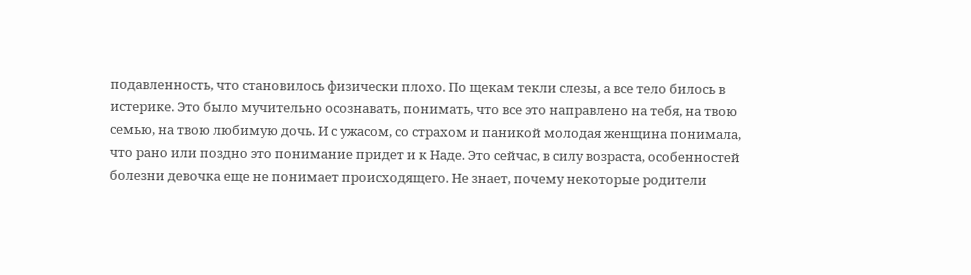подавленность, что становилось физически плохо. По щекам текли слезы, а все тело билось в истерике. Это было мучительно осознавать, понимать, что все это направлено на тебя, на твою семью, на твою любимую дочь. И с ужасом, со страхом и паникой молодая женщина понимала, что рано или поздно это понимание придет и к Наде. Это сейчас, в силу возраста, особенностей болезни девочка еще не понимает происходящего. Не знает, почему некоторые родители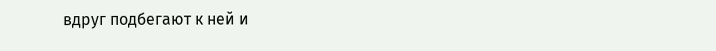вдруг подбегают к ней и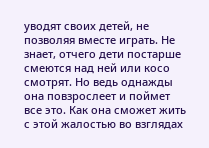уводят своих детей, не позволяя вместе играть. Не знает, отчего дети постарше смеются над ней или косо смотрят. Но ведь однажды она повзрослеет и поймет все это. Как она сможет жить с этой жалостью во взглядах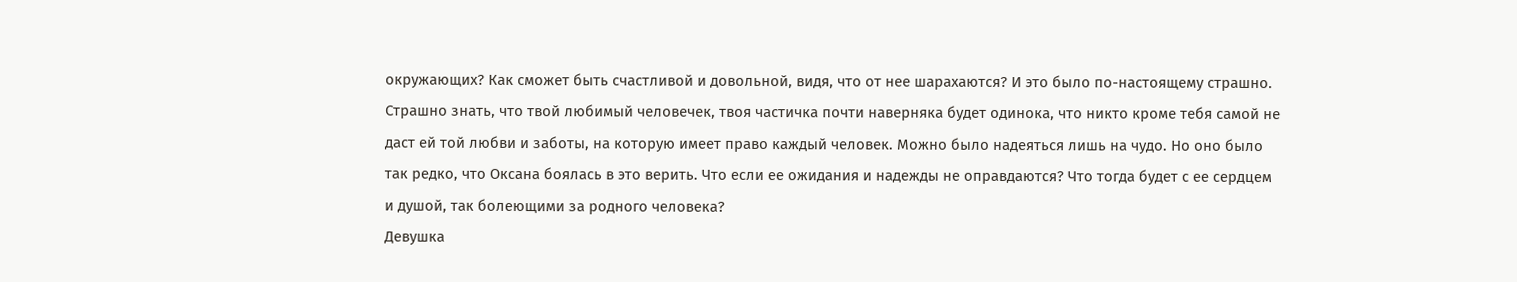окружающих? Как сможет быть счастливой и довольной, видя, что от нее шарахаются? И это было по-настоящему страшно. Страшно знать, что твой любимый человечек, твоя частичка почти наверняка будет одинока, что никто кроме тебя самой не даст ей той любви и заботы, на которую имеет право каждый человек. Можно было надеяться лишь на чудо. Но оно было так редко, что Оксана боялась в это верить. Что если ее ожидания и надежды не оправдаются? Что тогда будет с ее сердцем и душой, так болеющими за родного человека?
Девушка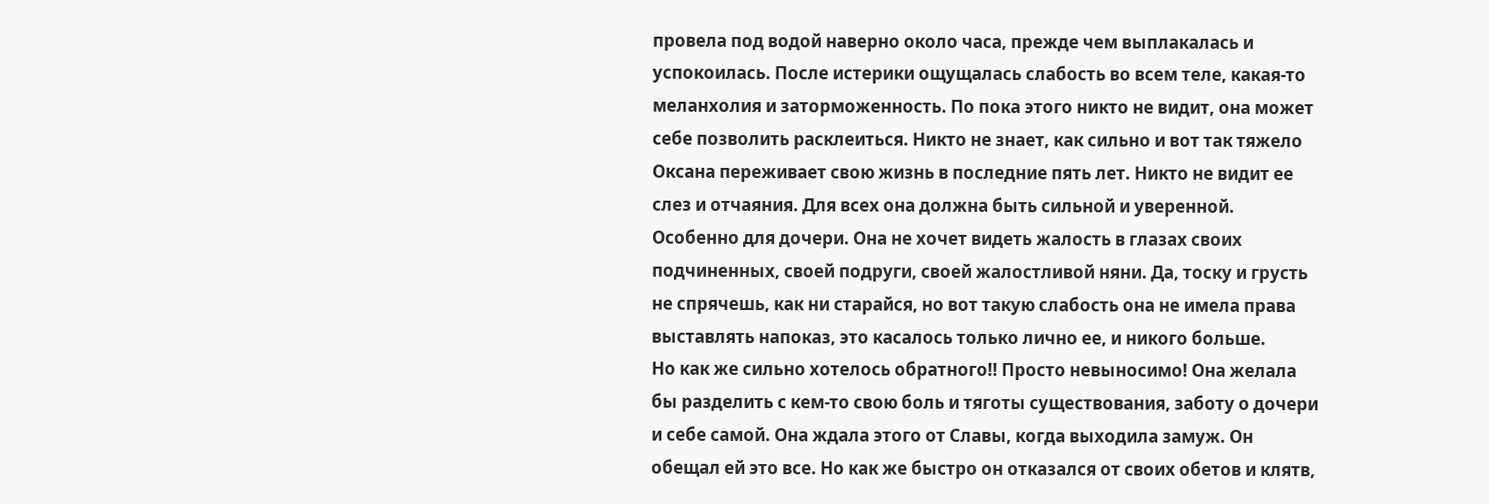провела под водой наверно около часа, прежде чем выплакалась и успокоилась. После истерики ощущалась слабость во всем теле, какая-то меланхолия и заторможенность. По пока этого никто не видит, она может себе позволить расклеиться. Никто не знает, как сильно и вот так тяжело Оксана переживает свою жизнь в последние пять лет. Никто не видит ее слез и отчаяния. Для всех она должна быть сильной и уверенной. Особенно для дочери. Она не хочет видеть жалость в глазах своих подчиненных, своей подруги, своей жалостливой няни. Да, тоску и грусть не спрячешь, как ни старайся, но вот такую слабость она не имела права выставлять напоказ, это касалось только лично ее, и никого больше.
Но как же сильно хотелось обратного!! Просто невыносимо! Она желала бы разделить с кем-то свою боль и тяготы существования, заботу о дочери и себе самой. Она ждала этого от Славы, когда выходила замуж. Он обещал ей это все. Но как же быстро он отказался от своих обетов и клятв,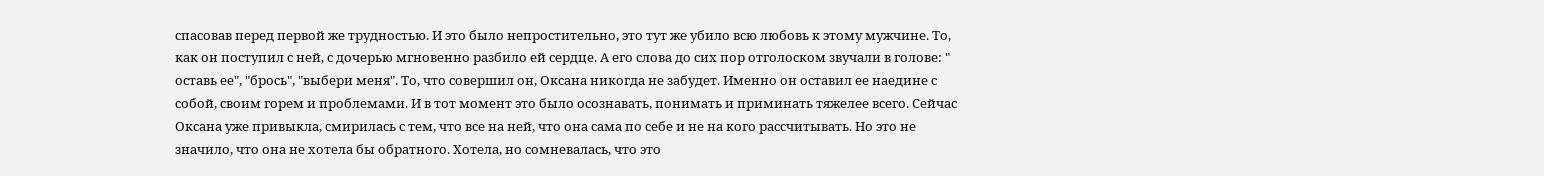спасовав перед первой же трудностью. И это было непростительно, это тут же убило всю любовь к этому мужчине. То, как он поступил с ней, с дочерью мгновенно разбило ей сердце. А его слова до сих пор отголоском звучали в голове: " оставь ее", "брось", "выбери меня". То, что совершил он, Оксана никогда не забудет. Именно он оставил ее наедине с собой, своим горем и проблемами. И в тот момент это было осознавать, понимать и приминать тяжелее всего. Сейчас Оксана уже привыкла, смирилась с тем, что все на ней, что она сама по себе и не на кого рассчитывать. Но это не значило, что она не хотела бы обратного. Хотела, но сомневалась, что это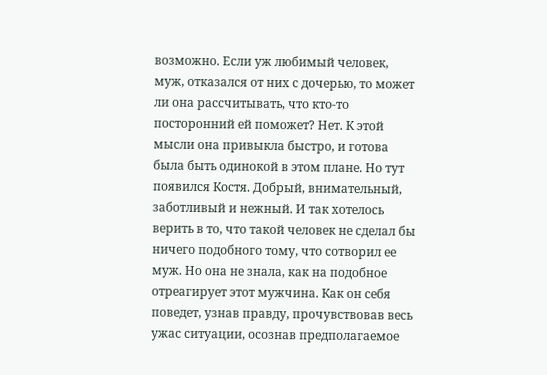возможно. Если уж любимый человек, муж, отказался от них с дочерью, то может ли она рассчитывать, что кто-то посторонний ей поможет? Нет. К этой мысли она привыкла быстро, и готова была быть одинокой в этом плане. Но тут появился Костя. Добрый, внимательный, заботливый и нежный. И так хотелось верить в то, что такой человек не сделал бы ничего подобного тому, что сотворил ее муж. Но она не знала, как на подобное отреагирует этот мужчина. Как он себя поведет, узнав правду, прочувствовав весь ужас ситуации, осознав предполагаемое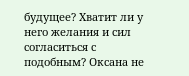будущее? Хватит ли у него желания и сил согласиться с подобным? Оксана не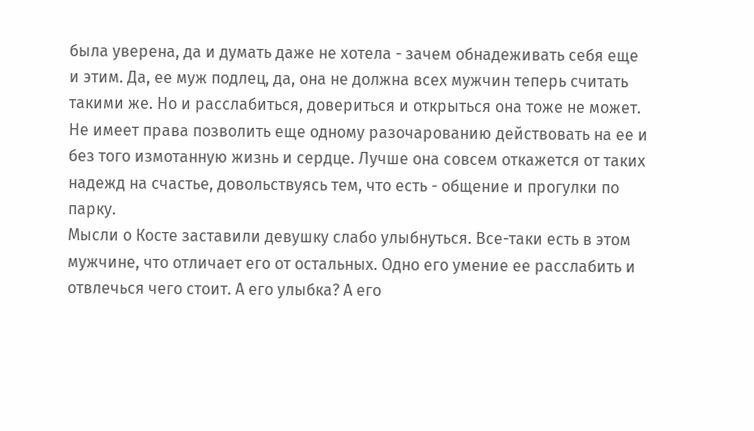была уверена, да и думать даже не хотела - зачем обнадеживать себя еще и этим. Да, ее муж подлец, да, она не должна всех мужчин теперь считать такими же. Но и расслабиться, довериться и открыться она тоже не может. Не имеет права позволить еще одному разочарованию действовать на ее и без того измотанную жизнь и сердце. Лучше она совсем откажется от таких надежд на счастье, довольствуясь тем, что есть - общение и прогулки по парку.
Мысли о Косте заставили девушку слабо улыбнуться. Все-таки есть в этом мужчине, что отличает его от остальных. Одно его умение ее расслабить и отвлечься чего стоит. А его улыбка? А его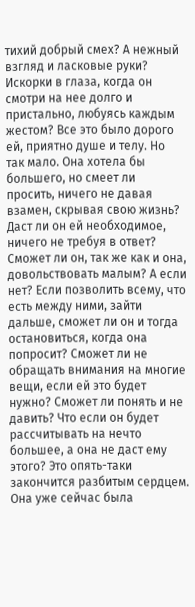тихий добрый смех? А нежный взгляд и ласковые руки? Искорки в глаза, когда он смотри на нее долго и пристально, любуясь каждым жестом? Все это было дорого ей, приятно душе и телу. Но так мало. Она хотела бы большего, но смеет ли просить, ничего не давая взамен, скрывая свою жизнь? Даст ли он ей необходимое, ничего не требуя в ответ? Сможет ли он, так же как и она, довольствовать малым? А если нет? Если позволить всему, что есть между ними, зайти дальше, сможет ли он и тогда остановиться, когда она попросит? Сможет ли не обращать внимания на многие вещи, если ей это будет нужно? Сможет ли понять и не давить? Что если он будет рассчитывать на нечто большее, а она не даст ему этого? Это опять-таки закончится разбитым сердцем. Она уже сейчас была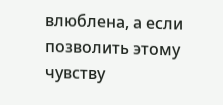влюблена, а если позволить этому чувству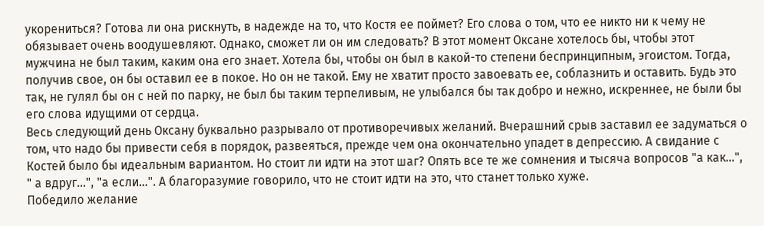укорениться? Готова ли она рискнуть, в надежде на то, что Костя ее поймет? Его слова о том, что ее никто ни к чему не обязывает очень воодушевляют. Однако, сможет ли он им следовать? В этот момент Оксане хотелось бы, чтобы этот мужчина не был таким, каким она его знает. Хотела бы, чтобы он был в какой-то степени беспринципным, эгоистом. Тогда, получив свое, он бы оставил ее в покое. Но он не такой. Ему не хватит просто завоевать ее, соблазнить и оставить. Будь это так, не гулял бы он с ней по парку, не был бы таким терпеливым, не улыбался бы так добро и нежно, искреннее, не были бы его слова идущими от сердца.
Весь следующий день Оксану буквально разрывало от противоречивых желаний. Вчерашний срыв заставил ее задуматься о том, что надо бы привести себя в порядок, развеяться, прежде чем она окончательно упадет в депрессию. А свидание с Костей было бы идеальным вариантом. Но стоит ли идти на этот шаг? Опять все те же сомнения и тысяча вопросов "а как...", " а вдруг...", "а если...". А благоразумие говорило, что не стоит идти на это, что станет только хуже.
Победило желание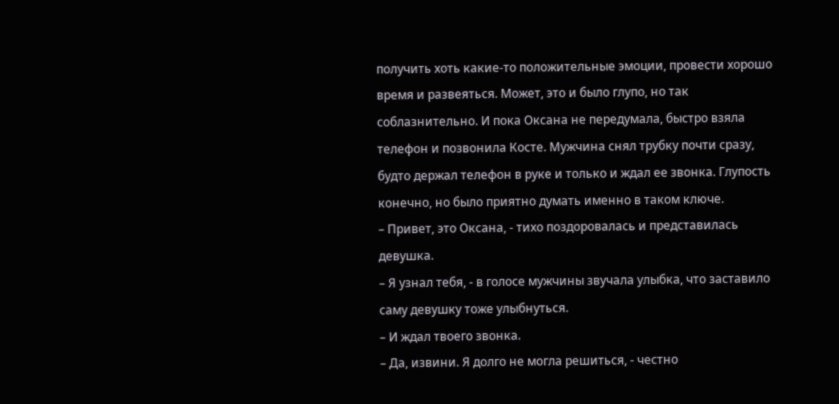получить хоть какие-то положительные эмоции, провести хорошо время и развеяться. Может, это и было глупо, но так соблазнительно. И пока Оксана не передумала, быстро взяла телефон и позвонила Косте. Мужчина снял трубку почти сразу, будто держал телефон в руке и только и ждал ее звонка. Глупость конечно, но было приятно думать именно в таком ключе.
– Привет, это Оксана, - тихо поздоровалась и представилась девушка.
– Я узнал тебя, - в голосе мужчины звучала улыбка, что заставило саму девушку тоже улыбнуться.
– И ждал твоего звонка.
– Да, извини. Я долго не могла решиться, - честно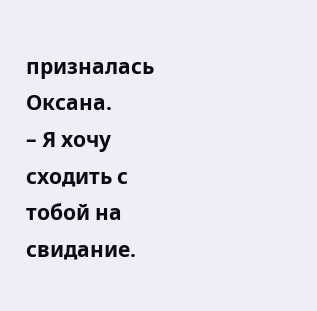призналась Оксана.
– Я хочу сходить с тобой на свидание.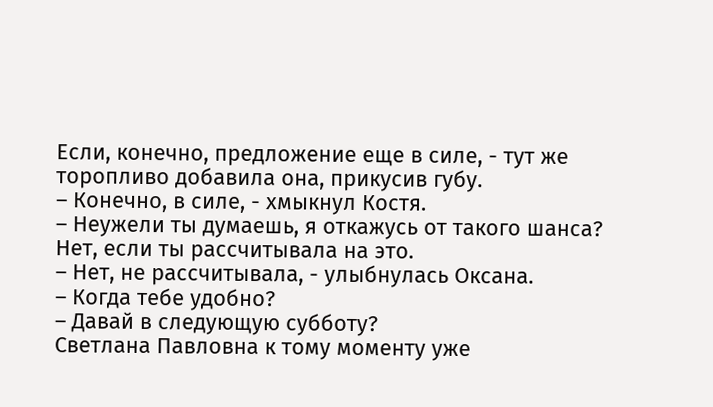Если, конечно, предложение еще в силе, - тут же торопливо добавила она, прикусив губу.
– Конечно, в силе, - хмыкнул Костя.
– Неужели ты думаешь, я откажусь от такого шанса? Нет, если ты рассчитывала на это.
– Нет, не рассчитывала, - улыбнулась Оксана.
– Когда тебе удобно?
– Давай в следующую субботу?
Светлана Павловна к тому моменту уже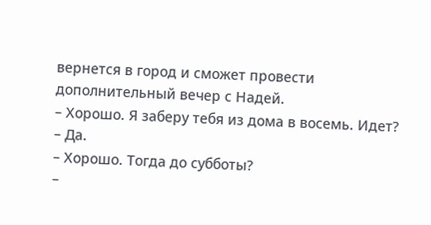вернется в город и сможет провести дополнительный вечер с Надей.
– Хорошо. Я заберу тебя из дома в восемь. Идет?
– Да.
– Хорошо. Тогда до субботы?
–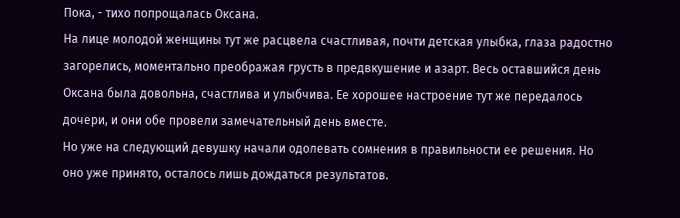Пока, - тихо попрощалась Оксана.
На лице молодой женщины тут же расцвела счастливая, почти детская улыбка, глаза радостно загорелись, моментально преображая грусть в предвкушение и азарт. Весь оставшийся день Оксана была довольна, счастлива и улыбчива. Ее хорошее настроение тут же передалось дочери, и они обе провели замечательный день вместе.
Но уже на следующий девушку начали одолевать сомнения в правильности ее решения. Но оно уже принято, осталось лишь дождаться результатов.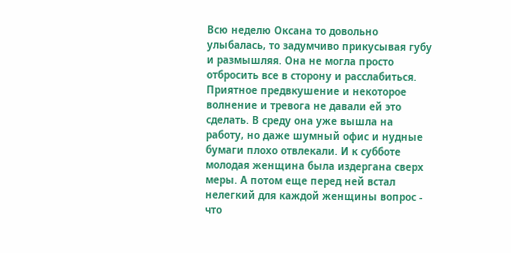Всю неделю Оксана то довольно улыбалась, то задумчиво прикусывая губу и размышляя. Она не могла просто отбросить все в сторону и расслабиться. Приятное предвкушение и некоторое волнение и тревога не давали ей это сделать. В среду она уже вышла на работу, но даже шумный офис и нудные бумаги плохо отвлекали. И к субботе молодая женщина была издергана сверх меры. А потом еще перед ней встал нелегкий для каждой женщины вопрос - что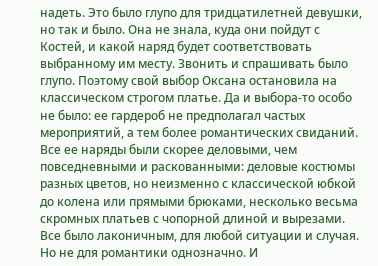надеть. Это было глупо для тридцатилетней девушки, но так и было. Она не знала, куда они пойдут с Костей, и какой наряд будет соответствовать выбранному им месту. Звонить и спрашивать было глупо. Поэтому свой выбор Оксана остановила на классическом строгом платье. Да и выбора-то особо не было: ее гардероб не предполагал частых мероприятий, а тем более романтических свиданий. Все ее наряды были скорее деловыми, чем повседневными и раскованными: деловые костюмы разных цветов, но неизменно с классической юбкой до колена или прямыми брюками, несколько весьма скромных платьев с чопорной длиной и вырезами. Все было лаконичным, для любой ситуации и случая. Но не для романтики однозначно. И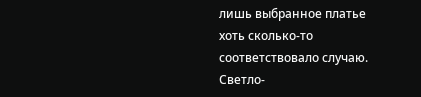лишь выбранное платье хоть сколько-то соответствовало случаю. Светло-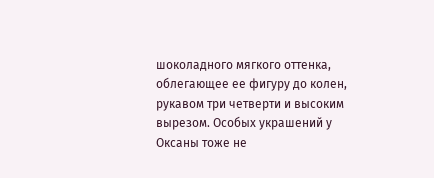шоколадного мягкого оттенка, облегающее ее фигуру до колен, рукавом три четверти и высоким вырезом. Особых украшений у Оксаны тоже не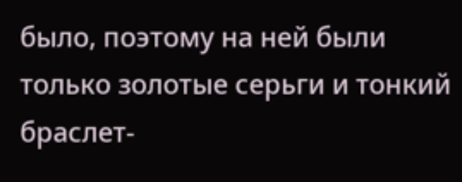было, поэтому на ней были только золотые серьги и тонкий браслет-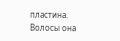пластина. Волосы она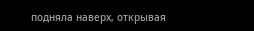подняла наверх, открывая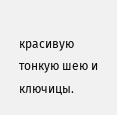красивую тонкую шею и ключицы.